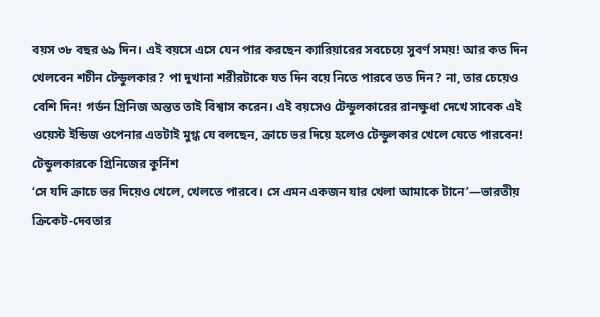বয়স ৩৮ বছর ৬৯ দিন। এই বয়সে এসে যেন পার করছেন ক্যারিয়ারের সবচেয়ে সুবর্ণ সময়! আর কত দিন খেলবেন শচীন টেন্ডুলকার? পা দুখানা শরীরটাকে যত দিন বয়ে নিতে পারবে তত দিন? না, তার চেয়েও বেশি দিন! গর্ডন গ্রিনিজ অন্তত তাই বিশ্বাস করেন। এই বয়সেও টেন্ডুলকারের রানক্ষুধা দেখে সাবেক এই ওয়েস্ট ইন্ডিজ ওপেনার এতটাই মুগ্ধ যে বলছেন, ক্রাচে ভর দিয়ে হলেও টেন্ডুলকার খেলে যেতে পারবেন!
টেন্ডুলকারকে গ্রিনিজের কুর্নিশ
‘সে যদি ক্রাচে ভর দিয়েও খেলে, খেলতে পারবে। সে এমন একজন যার খেলা আমাকে টানে’—ভারতীয় ক্রিকেট-দেবতার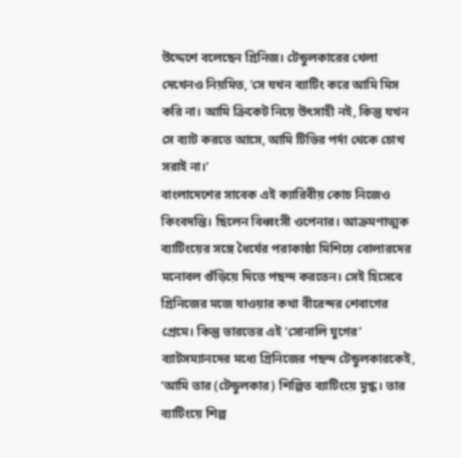উদ্দেশে বলেছেন গ্রিনিজ। টেন্ডুলকারের খেলা দেখেনও নিয়মিত, ‘সে যখন ব্যাটিং করে আমি মিস করি না। আমি ক্রিকেট নিয়ে উৎসাহী নই, কিন্তু যখন সে ব্যাট করতে আসে, আমি টিভির পর্দা থেকে চোখ সরাই না।’
বাংলাদেশের সাবেক এই ক্যারিবীয় কোচ নিজেও কিংবদন্তি। ছিলেন বিধ্বংসী ওপেনার। আক্রমণাত্মক ব্যাটিংয়ের সঙ্গে ধৈর্যের পরাকাষ্ঠা মিশিয়ে বোলারদের মনোবল গুঁড়িয়ে দিতে পছন্দ করতেন। সেই হিসেবে গ্রিনিজের মজে যাওয়ার কথা বীরেন্দর শেবাগের প্রেমে। কিন্তু ভারতের এই ‘সোনালি যুগের’ ব্যাটসম্যানদের মধ্যে গ্রিনিজের পছন্দ টেন্ডুলকারকেই, ‘আমি তার (টেন্ডুলকার) শিল্পিত ব্যাটিংয়ে মুগ্ধ। তার ব্যাটিংয়ে শিল্প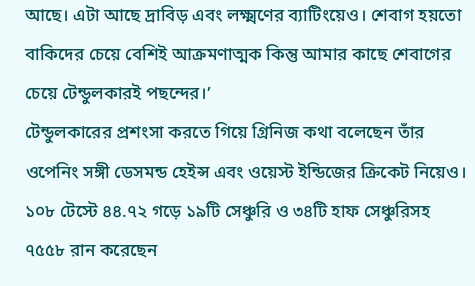আছে। এটা আছে দ্রাবিড় এবং লক্ষ্মণের ব্যাটিংয়েও। শেবাগ হয়তো বাকিদের চেয়ে বেশিই আক্রমণাত্মক কিন্তু আমার কাছে শেবাগের চেয়ে টেন্ডুলকারই পছন্দের।’
টেন্ডুলকারের প্রশংসা করতে গিয়ে গ্রিনিজ কথা বলেছেন তাঁর ওপেনিং সঙ্গী ডেসমন্ড হেইন্স এবং ওয়েস্ট ইন্ডিজের ক্রিকেট নিয়েও। ১০৮ টেস্টে ৪৪.৭২ গড়ে ১৯টি সেঞ্চুরি ও ৩৪টি হাফ সেঞ্চুরিসহ ৭৫৫৮ রান করেছেন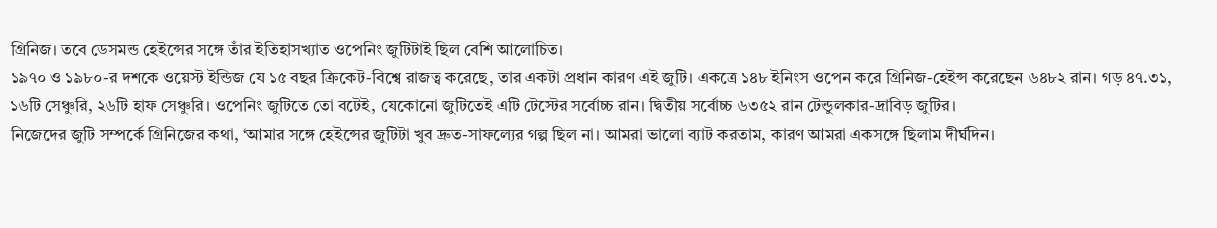গ্রিনিজ। তবে ডেসমন্ড হেইন্সের সঙ্গে তাঁর ইতিহাসখ্যাত ওপেনিং জুটিটাই ছিল বেশি আলোচিত।
১৯৭০ ও ১৯৮০-র দশকে ওয়েস্ট ইন্ডিজ যে ১৫ বছর ক্রিকেট-বিশ্বে রাজত্ব করেছে, তার একটা প্রধান কারণ এই জুটি। একত্রে ১৪৮ ইনিংস ওপেন করে গ্রিনিজ-হেইন্স করেছেন ৬৪৮২ রান। গড় ৪৭.৩১, ১৬টি সেঞ্চুরি, ২৬টি হাফ সেঞ্চুরি। ওপেনিং জুটিতে তো বটেই, যেকোনো জুটিতেই এটি টেস্টের সর্বোচ্চ রান। দ্বিতীয় সর্বোচ্চ ৬৩৫২ রান টেন্ডুলকার-দ্রাবিড় জুটির।
নিজেদের জুটি সম্পর্কে গ্রিনিজের কথা, ‘আমার সঙ্গে হেইন্সের জুটিটা খুব দ্রুত-সাফল্যের গল্প ছিল না। আমরা ভালো ব্যাট করতাম, কারণ আমরা একসঙ্গে ছিলাম দীর্ঘদিন।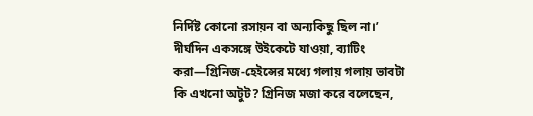নির্দিষ্ট কোনো রসায়ন বা অন্যকিছু ছিল না।’ দীর্ঘদিন একসঙ্গে উইকেটে যাওয়া, ব্যাটিং করা—গ্রিনিজ-হেইন্সের মধ্যে গলায় গলায় ভাবটা কি এখনো অটুট? গ্রিনিজ মজা করে বলেছেন,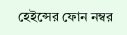হেইন্সের ফোন নম্বর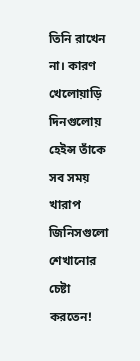তিনি রাখেন না। কারণ খেলোয়াড়ি দিনগুলোয় হেইন্স তাঁকে সব সময় খারাপ জিনিসগুলো শেখানোর চেষ্টা করতেন!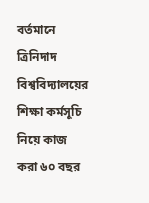বর্তমানে ত্রিনিদাদ বিশ্ববিদ্যালয়ের শিক্ষা কর্মসূচি নিয়ে কাজ করা ৬০ বছর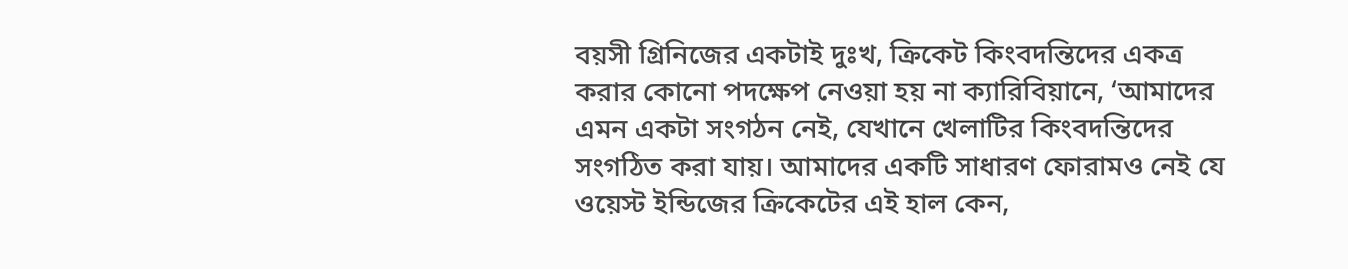বয়সী গ্রিনিজের একটাই দুঃখ, ক্রিকেট কিংবদন্তিদের একত্র করার কোনো পদক্ষেপ নেওয়া হয় না ক্যারিবিয়ানে, ‘আমাদের এমন একটা সংগঠন নেই, যেখানে খেলাটির কিংবদন্তিদের সংগঠিত করা যায়। আমাদের একটি সাধারণ ফোরামও নেই যে ওয়েস্ট ইন্ডিজের ক্রিকেটের এই হাল কেন,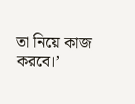তা নিয়ে কাজ করবে।’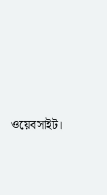ওয়েবসাইট।